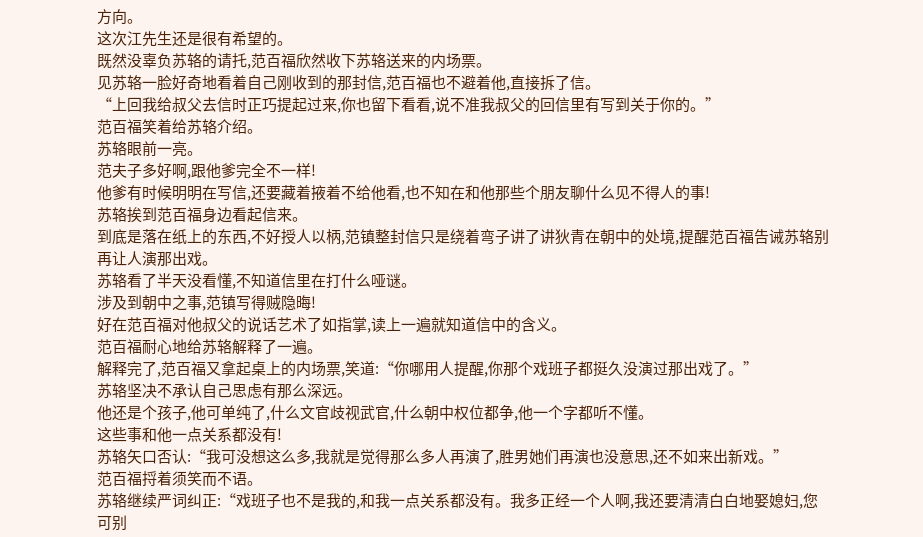方向。
这次江先生还是很有希望的。
既然没辜负苏辂的请托,范百福欣然收下苏辂送来的内场票。
见苏辂一脸好奇地看着自己刚收到的那封信,范百福也不避着他,直接拆了信。
“上回我给叔父去信时正巧提起过来,你也留下看看,说不准我叔父的回信里有写到关于你的。”
范百福笑着给苏辂介绍。
苏辂眼前一亮。
范夫子多好啊,跟他爹完全不一样!
他爹有时候明明在写信,还要藏着掖着不给他看,也不知在和他那些个朋友聊什么见不得人的事!
苏辂挨到范百福身边看起信来。
到底是落在纸上的东西,不好授人以柄,范镇整封信只是绕着弯子讲了讲狄青在朝中的处境,提醒范百福告诫苏辂别再让人演那出戏。
苏辂看了半天没看懂,不知道信里在打什么哑谜。
涉及到朝中之事,范镇写得贼隐晦!
好在范百福对他叔父的说话艺术了如指掌,读上一遍就知道信中的含义。
范百福耐心地给苏辂解释了一遍。
解释完了,范百福又拿起桌上的内场票,笑道:“你哪用人提醒,你那个戏班子都挺久没演过那出戏了。”
苏辂坚决不承认自己思虑有那么深远。
他还是个孩子,他可单纯了,什么文官歧视武官,什么朝中权位都争,他一个字都听不懂。
这些事和他一点关系都没有!
苏辂矢口否认:“我可没想这么多,我就是觉得那么多人再演了,胜男她们再演也没意思,还不如来出新戏。”
范百福捋着须笑而不语。
苏辂继续严词纠正:“戏班子也不是我的,和我一点关系都没有。我多正经一个人啊,我还要清清白白地娶媳妇,您可别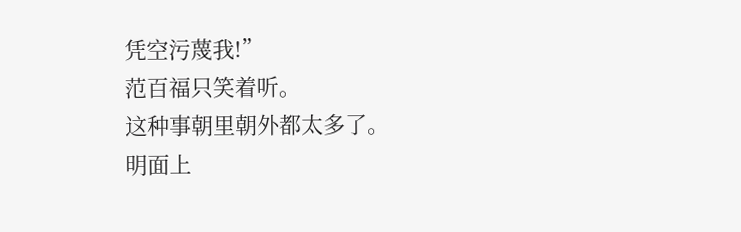凭空污蔑我!”
范百福只笑着听。
这种事朝里朝外都太多了。
明面上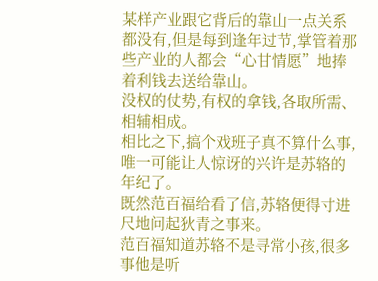某样产业跟它背后的靠山一点关系都没有,但是每到逢年过节,掌管着那些产业的人都会“心甘情愿”地捧着利钱去送给靠山。
没权的仗势,有权的拿钱,各取所需、相辅相成。
相比之下,搞个戏班子真不算什么事,唯一可能让人惊讶的兴许是苏辂的年纪了。
既然范百福给看了信,苏辂便得寸进尺地问起狄青之事来。
范百福知道苏辂不是寻常小孩,很多事他是听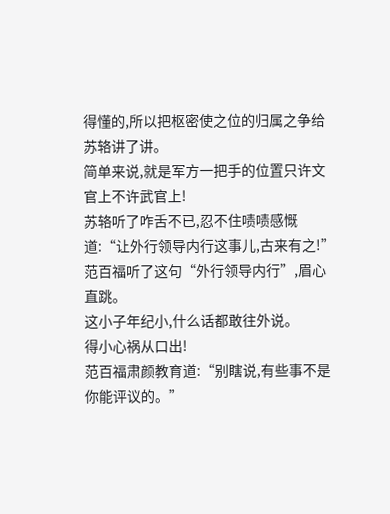得懂的,所以把枢密使之位的归属之争给苏辂讲了讲。
简单来说,就是军方一把手的位置只许文官上不许武官上!
苏辂听了咋舌不已,忍不住啧啧感慨道:“让外行领导内行这事儿,古来有之!”
范百福听了这句“外行领导内行”,眉心直跳。
这小子年纪小,什么话都敢往外说。
得小心祸从口出!
范百福肃颜教育道:“别瞎说,有些事不是你能评议的。”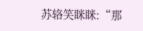苏辂笑眯眯:“那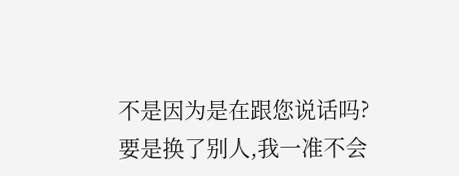不是因为是在跟您说话吗?要是换了别人,我一准不会